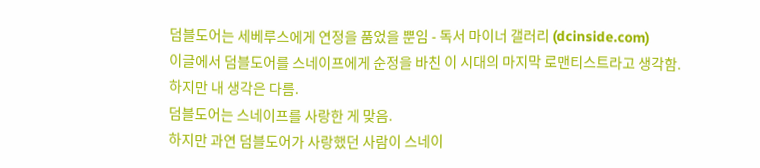덤블도어는 세베루스에게 연정을 품었을 뿐임 - 독서 마이너 갤러리 (dcinside.com)
이글에서 덤블도어를 스네이프에게 순정을 바친 이 시대의 마지막 로맨티스트라고 생각함.
하지만 내 생각은 다름.
덤블도어는 스네이프를 사랑한 게 맞음.
하지만 과연 덤블도어가 사랑했던 사람이 스네이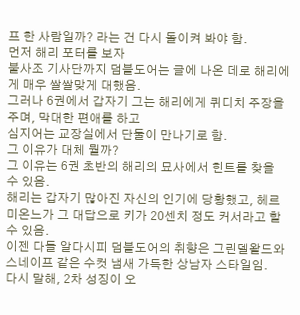프 한 사람일까? 라는 건 다시 돌이켜 봐야 함.
먼저 해리 포터를 보자
불사조 기사단까지 덤블도어는 글에 나온 데로 해리에게 매우 쌀쌀맞게 대했음.
그러나 6권에서 갑자기 그는 해리에게 퀴디치 주장을 주며, 막대한 편애를 하고
심지어는 교장실에서 단둘이 만나기로 함.
그 이유가 대체 뭘까?
그 이유는 6권 초반의 해리의 묘사에서 힌트를 찾을 수 있음.
해리는 갑자기 많아진 자신의 인기에 당황했고, 헤르미온느가 그 대답으로 키가 20센치 정도 커서라고 할 수 있음.
이젠 다들 알다시피 덤블도어의 취향은 그린델왈드와 스네이프 같은 수컷 냄새 가득한 상남자 스타일임.
다시 말해, 2차 성징이 오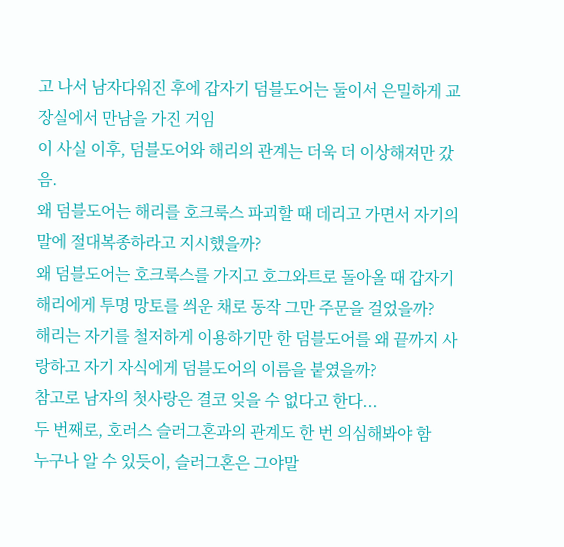고 나서 남자다워진 후에 갑자기 덤블도어는 둘이서 은밀하게 교장실에서 만남을 가진 거임
이 사실 이후, 덤블도어와 해리의 관계는 더욱 더 이상해져만 갔음.
왜 덤블도어는 해리를 호크룩스 파괴할 때 데리고 가면서 자기의 말에 절대복종하라고 지시했을까?
왜 덤블도어는 호크룩스를 가지고 호그와트로 돌아올 때 갑자기 해리에게 투명 망토를 씌운 채로 동작 그만 주문을 걸었을까?
해리는 자기를 철저하게 이용하기만 한 덤블도어를 왜 끝까지 사랑하고 자기 자식에게 덤블도어의 이름을 붙였을까?
참고로 남자의 첫사랑은 결코 잊을 수 없다고 한다...
두 번째로, 호러스 슬러그혼과의 관계도 한 번 의심해봐야 함
누구나 알 수 있듯이, 슬러그혼은 그야말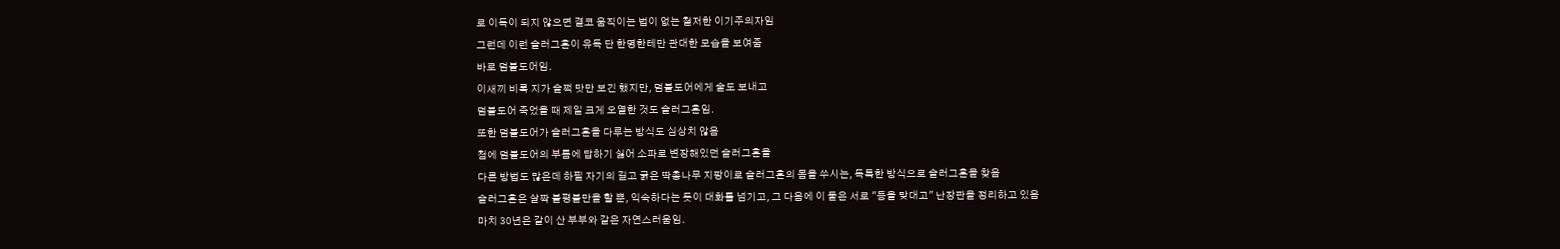로 이득이 되지 않으면 결코 움직이는 법이 없는 철저한 이기주의자임
그런데 이런 슬러그혼이 유독 단 한명한테만 관대한 모습을 보여줌
바로 덤블도어임.
이새끼 비록 지가 슬쩍 맛만 보긴 했지만, 덤블도어에게 술도 보내고
덤블도어 죽었을 때 제일 크게 오열한 것도 슬러그혼임.
또한 덤블도어가 슬러그혼을 다루는 방식도 심상치 않음
첨에 덤블도어의 부름에 답하기 싫어 소파로 변장해있던 슬러그혼을
다른 방법도 많은데 하필 자기의 길고 굵은 딱총나무 지팡이로 슬러그혼의 몸을 쑤시는, 독특한 방식으로 슬러그혼을 찾음
슬러그혼은 살짝 불평불만을 할 뿐, 익숙하다는 듯이 대화를 넘기고, 그 다음에 이 둘은 서로 "등을 맞대고" 난장판을 정리하고 있음
마치 30년은 같이 산 부부와 같은 자연스러움임.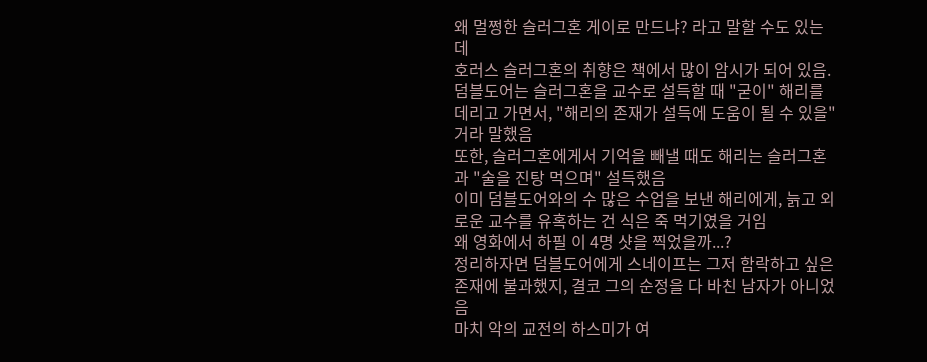왜 멀쩡한 슬러그혼 게이로 만드냐? 라고 말할 수도 있는데
호러스 슬러그혼의 취향은 책에서 많이 암시가 되어 있음.
덤블도어는 슬러그혼을 교수로 설득할 때 "굳이" 해리를 데리고 가면서, "해리의 존재가 설득에 도움이 될 수 있을" 거라 말했음
또한, 슬러그혼에게서 기억을 빼낼 때도 해리는 슬러그혼과 "술을 진탕 먹으며" 설득했음
이미 덤블도어와의 수 많은 수업을 보낸 해리에게, 늙고 외로운 교수를 유혹하는 건 식은 죽 먹기였을 거임
왜 영화에서 하필 이 4명 샷을 찍었을까...?
정리하자면 덤블도어에게 스네이프는 그저 함락하고 싶은 존재에 불과했지, 결코 그의 순정을 다 바친 남자가 아니었음
마치 악의 교전의 하스미가 여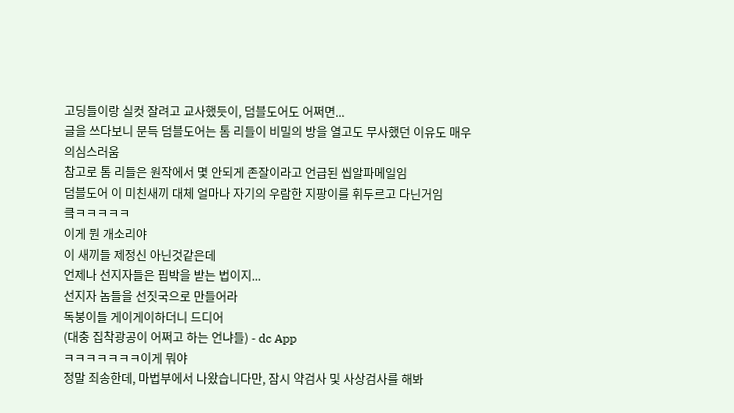고딩들이랑 실컷 잘려고 교사했듯이, 덤블도어도 어쩌면...
글을 쓰다보니 문득 덤블도어는 톰 리들이 비밀의 방을 열고도 무사했던 이유도 매우 의심스러움
참고로 톰 리들은 원작에서 몇 안되게 존잘이라고 언급된 씹알파메일임
덤블도어 이 미친새끼 대체 얼마나 자기의 우람한 지팡이를 휘두르고 다닌거임
킄ㅋㅋㅋㅋㅋ
이게 뭔 개소리야
이 새끼들 제정신 아닌것같은데
언제나 선지자들은 핍박을 받는 법이지...
선지자 놈들을 선짓국으로 만들어라
독붕이들 게이게이하더니 드디어
(대충 집착광공이 어쩌고 하는 언냐들) - dc App
ㅋㅋㅋㅋㅋㅋㅋ이게 뭐야
정말 죄송한데, 마법부에서 나왔습니다만, 잠시 약검사 및 사상검사를 해봐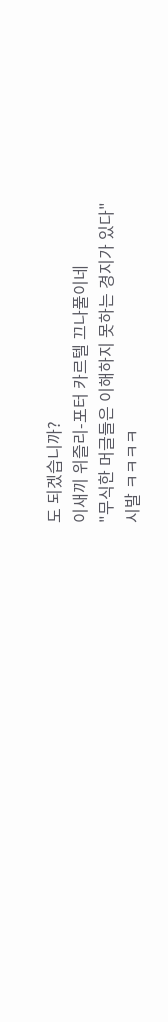도 되겠습니까?
이새끼 위즐리-포터 카르텔 끄나풀이네
"무식한 머글들은 이해하지 못하는 경지가 있다"
시발 ㅋㅋㅋㅋ